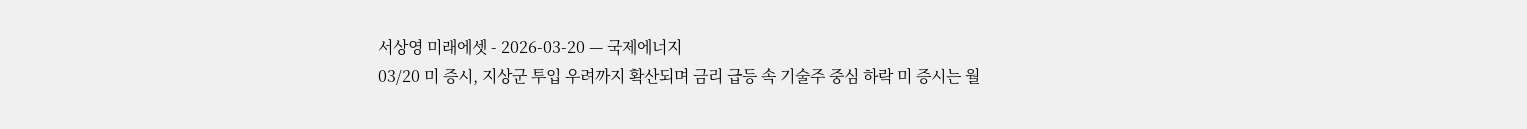서상영 미래에셋 - 2026-03-20 — 국제에너지
03/20 미 증시, 지상군 투입 우려까지 확산되며 금리 급등 속 기술주 중심 하락 미 증시는 월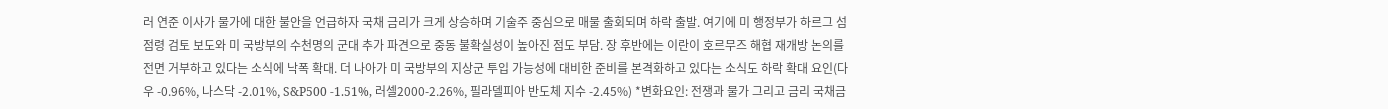러 연준 이사가 물가에 대한 불안을 언급하자 국채 금리가 크게 상승하며 기술주 중심으로 매물 출회되며 하락 출발. 여기에 미 행정부가 하르그 섬 점령 검토 보도와 미 국방부의 수천명의 군대 추가 파견으로 중동 불확실성이 높아진 점도 부담. 장 후반에는 이란이 호르무즈 해협 재개방 논의를 전면 거부하고 있다는 소식에 낙폭 확대. 더 나아가 미 국방부의 지상군 투입 가능성에 대비한 준비를 본격화하고 있다는 소식도 하락 확대 요인(다우 -0.96%, 나스닥 -2.01%, S&P500 -1.51%, 러셀2000-2.26%, 필라델피아 반도체 지수 -2.45%) *변화요인: 전쟁과 물가 그리고 금리 국채금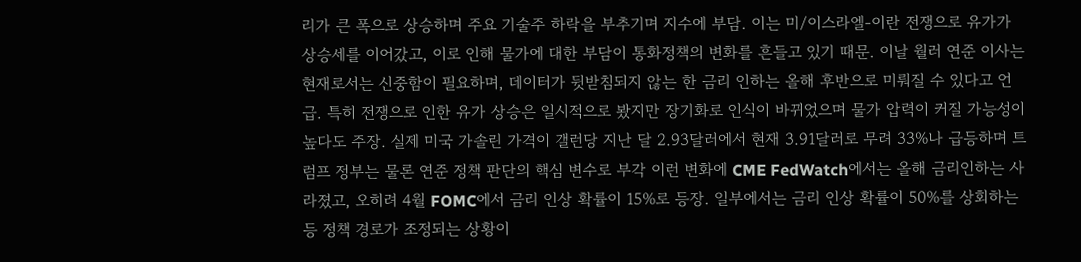리가 큰 폭으로 상승하며 주요 기술주 하락을 부추기며 지수에 부담. 이는 미/이스라엘-이란 전쟁으로 유가가 상승세를 이어갔고, 이로 인해 물가에 대한 부담이 통화정책의 변화를 흔들고 있기 때문. 이날 월러 연준 이사는 현재로서는 신중함이 필요하며, 데이터가 뒷받침되지 않는 한 금리 인하는 올해 후반으로 미뤄질 수 있다고 언급. 특히 전쟁으로 인한 유가 상승은 일시적으로 봤지만 장기화로 인식이 바뀌었으며 물가 압력이 커질 가능성이 높다도 주장. 실제 미국 가솔린 가격이 갤런당 지난 달 2.93달러에서 현재 3.91달러로 무려 33%나 급등하며 트럼프 정부는 물론 연준 정책 판단의 핵심 변수로 부각 이런 변화에 CME FedWatch에서는 올해 금리인하는 사라졌고, 오히려 4월 FOMC에서 금리 인상 확률이 15%로 등장. 일부에서는 금리 인상 확률이 50%를 상회하는 등 정책 경로가 조정되는 상황이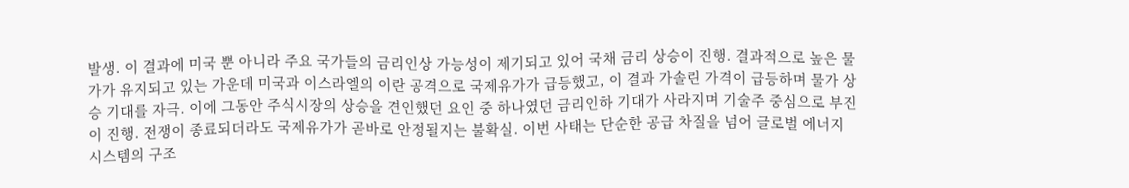발생. 이 결과에 미국 뿐 아니라 주요 국가들의 금리인상 가능성이 제기되고 있어 국채 금리 상승이 진행. 결과적으로 높은 물가가 유지되고 있는 가운데 미국과 이스라엘의 이란 공격으로 국제유가가 급등했고, 이 결과 가솔린 가격이 급등하며 물가 상승 기대를 자극. 이에 그동안 주식시장의 상승을 견인했던 요인 중 하나였던 금리인하 기대가 사라지며 기술주 중심으로 부진이 진행. 전쟁이 종료되더라도 국제유가가 곧바로 안정될지는 불확실. 이번 사태는 단순한 공급 차질을 넘어 글로벌 에너지 시스템의 구조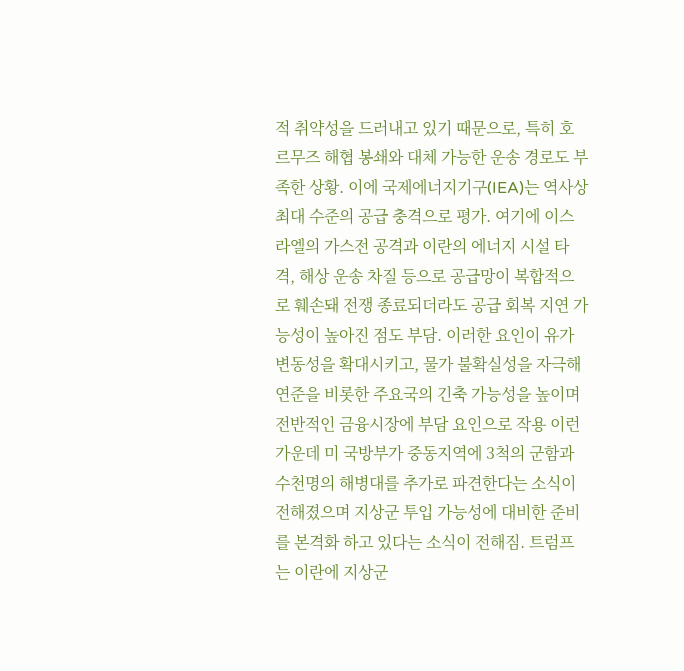적 취약성을 드러내고 있기 때문으로, 특히 호르무즈 해협 봉쇄와 대체 가능한 운송 경로도 부족한 상황. 이에 국제에너지기구(IEA)는 역사상 최대 수준의 공급 충격으로 평가. 여기에 이스라엘의 가스전 공격과 이란의 에너지 시설 타격, 해상 운송 차질 등으로 공급망이 복합적으로 훼손돼 전쟁 종료되더라도 공급 회복 지연 가능성이 높아진 점도 부담. 이러한 요인이 유가 변동성을 확대시키고, 물가 불확실성을 자극해 연준을 비롯한 주요국의 긴축 가능성을 높이며 전반적인 금융시장에 부담 요인으로 작용 이런 가운데 미 국방부가 중동지역에 3척의 군함과 수천명의 해병대를 추가로 파견한다는 소식이 전해졌으며 지상군 투입 가능성에 대비한 준비를 본격화 하고 있다는 소식이 전해짐. 트럼프는 이란에 지상군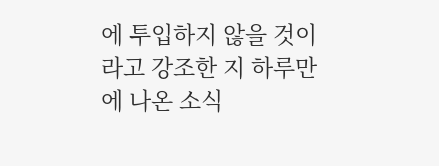에 투입하지 않을 것이라고 강조한 지 하루만에 나온 소식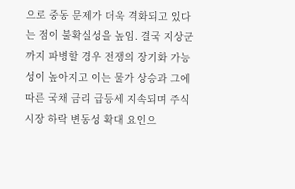으로 중동 문제가 더욱 격화되고 있다는 점이 불확실성을 높임. 결국 지상군까지 파병할 경우 전쟁의 장기화 가능성이 높아지고 이는 물가 상승과 그에 따른 국채 금리 급등세 지속되며 주식시장 하락 변동성 확대 요인으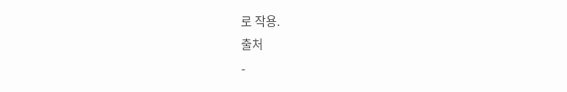로 작용.
출처
-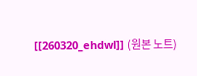[[260320_ehdwl]] (원본 노트)